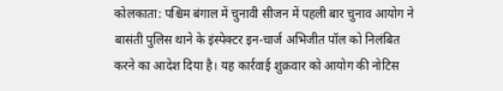कोलकाता: पश्चिम बंगाल में चुनावी सीजन में पहली बार चुनाव आयोग ने बासंती पुलिस थाने के इंस्पेक्टर इन-चार्ज अभिजीत पॉल को निलंबित करने का आदेश दिया है। यह कार्रवाई शुक्रवार को आयोग की नोटिस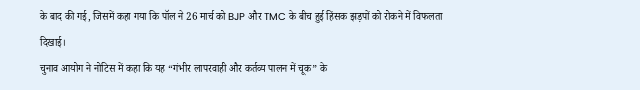के बाद की गई, जिसमें कहा गया कि पॉल ने 26 मार्च को BJP और TMC के बीच हुई हिंसक झड़पों को रोकने में विफलता दिखाई।
चुनाव आयोग ने नोटिस में कहा कि यह “गंभीर लापरवाही और कर्तव्य पालन में चूक” के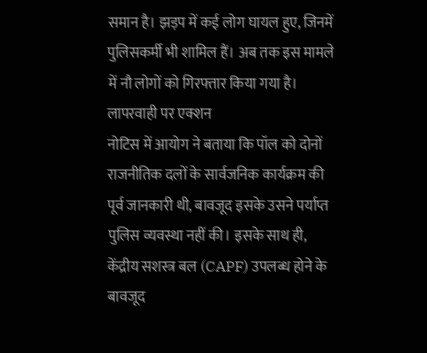समान है। झड़प में कई लोग घायल हुए, जिनमें पुलिसकर्मी भी शामिल हैं। अब तक इस मामले में नौ लोगों को गिरफ्तार किया गया है।
लापरवाही पर एक्शन
नोटिस में आयोग ने बताया कि पॉल को दोनों राजनीतिक दलों के सार्वजनिक कार्यक्रम की पूर्व जानकारी थी, बावजूद इसके उसने पर्याप्त पुलिस व्यवस्था नहीं की। इसके साथ ही, केंद्रीय सशस्त्र बल (CAPF) उपलब्ध होने के बावजूद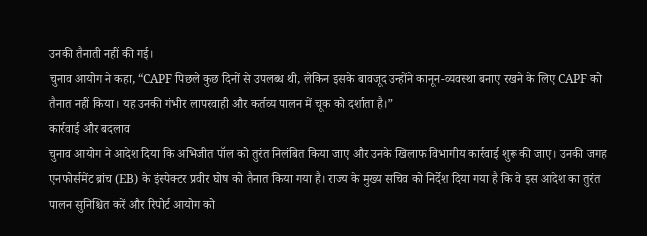उनकी तैनाती नहीं की गई।
चुनाव आयोग ने कहा, “CAPF पिछले कुछ दिनों से उपलब्ध थी, लेकिन इसके बावजूद उन्होंने कानून-व्यवस्था बनाए रखने के लिए CAPF को तैनात नहीं किया। यह उनकी गंभीर लापरवाही और कर्तव्य पालन में चूक को दर्शाता है।”
कार्रवाई और बदलाव
चुनाव आयोग ने आदेश दिया कि अभिजीत पॉल को तुरंत निलंबित किया जाए और उनके खिलाफ विभागीय कार्रवाई शुरू की जाए। उनकी जगह एनफोर्समेंट ब्रांच (EB) के इंस्पेक्टर प्रवीर घोष को तैनात किया गया है। राज्य के मुख्य सचिव को निर्देश दिया गया है कि वे इस आदेश का तुरंत पालन सुनिश्चित करें और रिपोर्ट आयोग को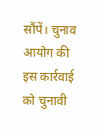सौंपें। चुनाव आयोग की इस कार्रवाई को चुनावी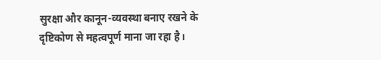सुरक्षा और कानून-व्यवस्था बनाए रखने के दृष्टिकोण से महत्वपूर्ण माना जा रहा है।